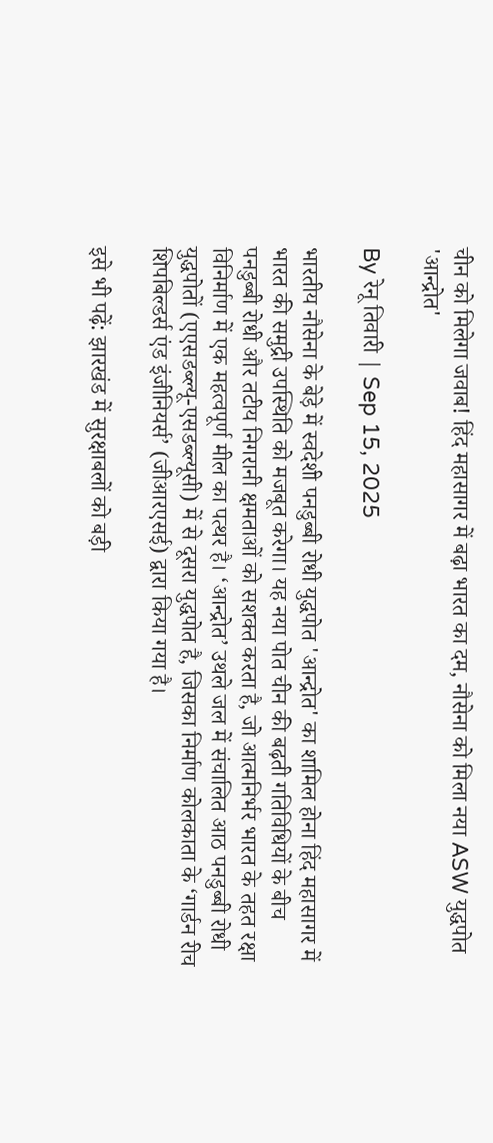चीन को मिलेगा जवाब! हिंद महासागर में बढ़ा भारत का दम, नौसेना को मिला नया ASW युद्धपोत 'आन्द्रोत'

By रेनू तिवारी | Sep 15, 2025

भारतीय नौसेना के बेड़े में स्वदेशी पनडुब्बी रोधी युद्धपोत 'आन्द्रोत' का शामिल होना हिंद महासागर में भारत की समुद्री उपस्थिति को मजबूत करेगा। यह नया पोत चीन की बढ़ती गतिविधियों के बीच पनडुब्बी रोधी और तटीय निगरानी क्षमताओं को सशक्त करता है, जो आत्मनिर्भर भारत के तहत रक्षा विनिर्माण में एक महत्वपूर्ण मील का पत्थर है। ‘आन्द्रोत’ उथले जल में संचालित आठ पनडुब्बी रोधी युद्धपोतों (एएसडब्ल्यू-एसडब्ल्यूसी) में से दूसरा युद्धपोत है, जिसका निर्माण कोलकाता के ‘गार्डन रीच शिपबिल्डर्स एंड इंजीनियर्स’ (जीआरएसई) द्वारा किया गया है।

इसे भी पढ़ें: झारखंड में सुरक्षाबलों को बड़ी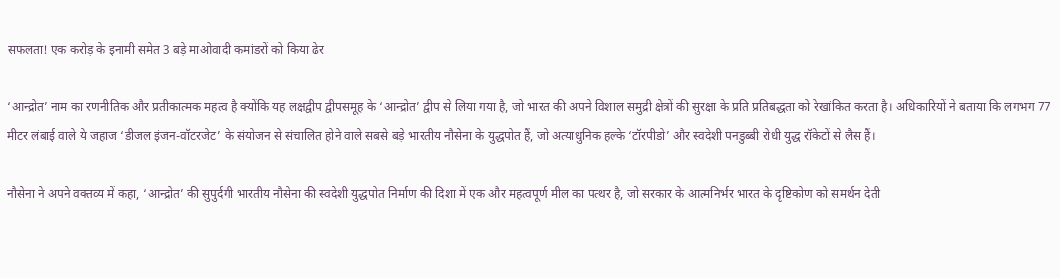सफलता! एक करोड़ के इनामी समेत 3 बड़े माओवादी कमांडरों को किया ढेर

‘आन्द्रोत’ नाम का रणनीतिक और प्रतीकात्मक महत्व है क्योंकि यह लक्षद्वीप द्वीपसमूह के ‘आन्द्रोत’ द्वीप से लिया गया है, जो भारत की अपने विशाल समुद्री क्षेत्रों की सुरक्षा के प्रति प्रतिबद्धता को रेखांकित करता है। अधिकारियों ने बताया कि लगभग 77 मीटर लंबाई वाले ये जहाज ‘डीजल इंजन-वॉटरजेट’ के संयोजन से संचालित होने वाले सबसे बड़े भारतीय नौसेना के युद्धपोत हैं, जो अत्याधुनिक हल्के ‘टॉरपीडो’ और स्वदेशी पनडुब्बी रोधी युद्ध रॉकेटों से लैस हैं।

नौसेना ने अपने वक्तव्य में कहा, ‘आन्द्रोत’ की सुपुर्दगी भारतीय नौसेना की स्वदेशी युद्धपोत निर्माण की दिशा में एक और महत्वपूर्ण मील का पत्थर है, जो सरकार के आत्मनिर्भर भारत के दृष्टिकोण को समर्थन देती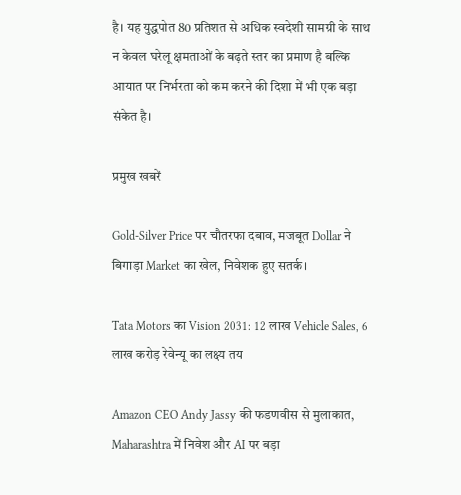है। यह युद्धपोत 80 प्रतिशत से अधिक स्वदेशी सामग्री के साथ न केवल घरेलू क्षमताओं के बढ़ते स्तर का प्रमाण है बल्कि आयात पर निर्भरता को कम करने की दिशा में भी एक बड़ा संकेत है।

प्रमुख खबरें

Gold-Silver Price पर चौतरफा दबाव, मजबूत Dollar ने बिगाड़ा Market का खेल, निवेशक हुए सतर्क।

Tata Motors का Vision 2031: 12 लाख Vehicle Sales, 6 लाख करोड़ रेवेन्यू का लक्ष्य तय

Amazon CEO Andy Jassy की फडणवीस से मुलाकात, Maharashtra में निवेश और AI पर बड़ा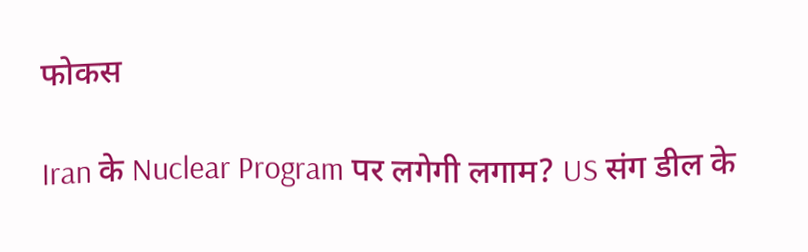फोकस

Iran के Nuclear Program पर लगेगी लगाम? US संग डील के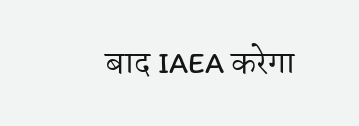बाद IAEA करेगा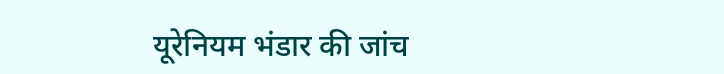यूरेनियम भंडार की जांच